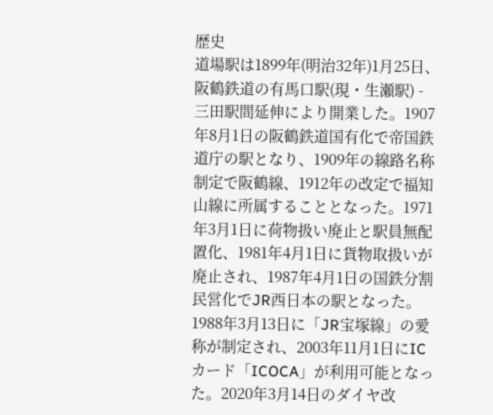歴史
道場駅は1899年(明治32年)1月25日、阪鶴鉄道の有馬口駅(現・生瀬駅) - 三田駅間延伸により開業した。1907年8月1日の阪鶴鉄道国有化で帝国鉄道庁の駅となり、1909年の線路名称制定で阪鶴線、1912年の改定で福知山線に所属することとなった。1971年3月1日に荷物扱い廃止と駅員無配置化、1981年4月1日に貨物取扱いが廃止され、1987年4月1日の国鉄分割民営化でJR西日本の駅となった。1988年3月13日に「JR宝塚線」の愛称が制定され、2003年11月1日にICカード「ICOCA」が利用可能となった。2020年3月14日のダイヤ改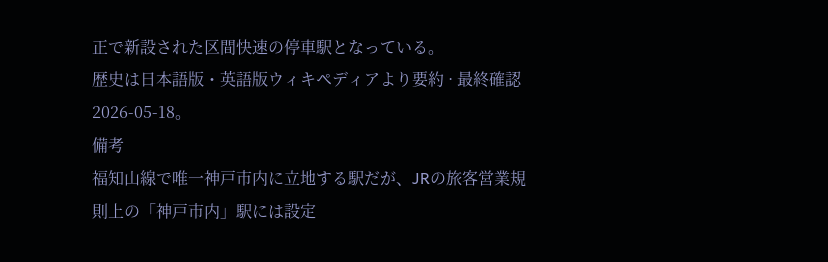正で新設された区間快速の停車駅となっている。
歴史は日本語版・英語版ウィキペディアより要約 · 最終確認 2026-05-18。
備考
福知山線で唯一神戸市内に立地する駅だが、JRの旅客営業規則上の「神戸市内」駅には設定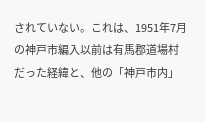されていない。これは、1951年7月の神戸市編入以前は有馬郡道場村だった経緯と、他の「神戸市内」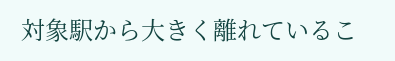対象駅から大きく離れているこ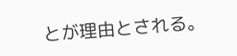とが理由とされる。